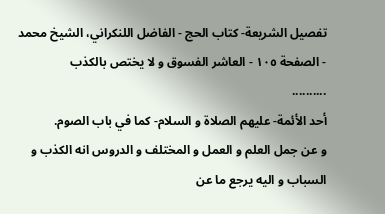تفصيل الشريعة- كتاب الحج - الفاضل اللنكراني، الشيخ محمد - الصفحة ١٠٥ - العاشر الفسوق و لا يختص بالكذب
..........
أحد الأئمة- عليهم الصلاة و السلام- كما في باب الصوم.
و عن جمل العلم و العمل و المختلف و الدروس انه الكذب و السباب و اليه يرجع ما عن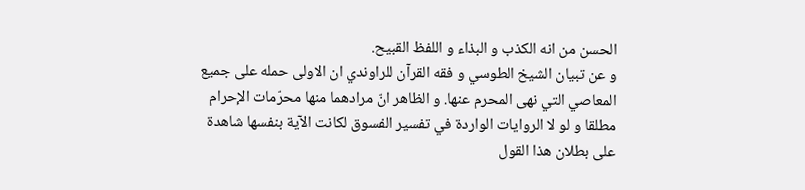الحسن من انه الكذب و البذاء و اللفظ القبيح.
و عن تبيان الشيخ الطوسي و فقه القرآن للراوندي ان الاولى حمله على جميع المعاصي التي نهى المحرم عنها. و الظاهر انّ مرادهما منها محرّمات الإحرام مطلقا و لو لا الروايات الواردة في تفسير الفسوق لكانت الآية بنفسها شاهدة على بطلان هذا القول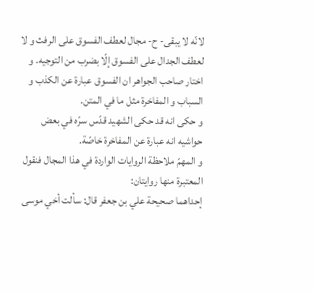لانّه لا يبقى- ح- مجال لعطف الفسوق على الرفث و لا لعطف الجدال على الفسوق إلّا بضرب من التوجيه. و اختار صاحب الجواهر ان الفسوق عبارة عن الكذب و السباب و المفاخرة مثل ما في المتن.
و حكى انه قد حكى الشهيد قدّس سرّه في بعض حواشيه انه عبارة عن المفاخرة خاصّة.
و المهمّ ملاحظة الروايات الواردة في هذا المجال فنقول المعتبرة منها روايتان:
إحداهما صحيحة علي بن جعفر قال: سألت أخي موسى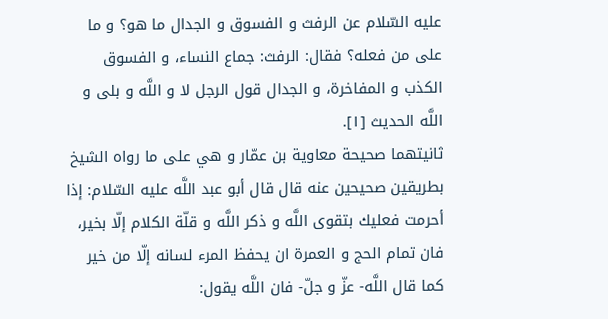عليه السّلام عن الرفث و الفسوق و الجدال ما هو؟ و ما على من فعله؟ فقال: الرفث: جماع النساء، و الفسوق الكذب و المفاخرة، و الجدال قول الرجل لا و اللَّه و بلى و اللَّه الحديث [١].
ثانيتهما صحيحة معاوية بن عمّار و هي على ما رواه الشيخ بطريقين صحيحين عنه قال قال أبو عبد اللَّه عليه السّلام: إذا أحرمت فعليك بتقوى اللَّه و ذكر اللَّه و قلّة الكلام إلّا بخير، فان تمام الحج و العمرة ان يحفظ المرء لسانه إلّا من خير كما قال اللَّه- عزّ و جلّ- فان اللَّه يقول: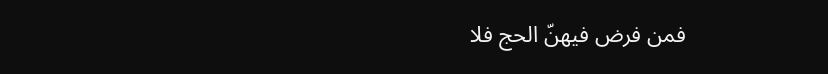فمن فرض فيهنّ الحج فلا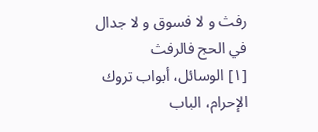رفث و لا فسوق و لا جدال في الحج فالرفث
[١] الوسائل، أبواب تروك الإحرام، الباب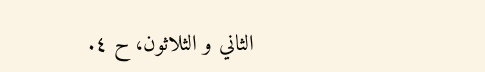الثاني و الثلاثون، ح ٤.